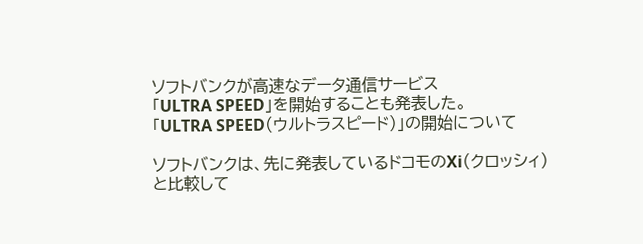ソフトバンクが高速なデータ通信サービス
「ULTRA SPEED」を開始することも発表した。
「ULTRA SPEED(ウルトラスピード)」の開始について

ソフトバンクは、先に発表しているドコモのXi(クロッシィ)
と比較して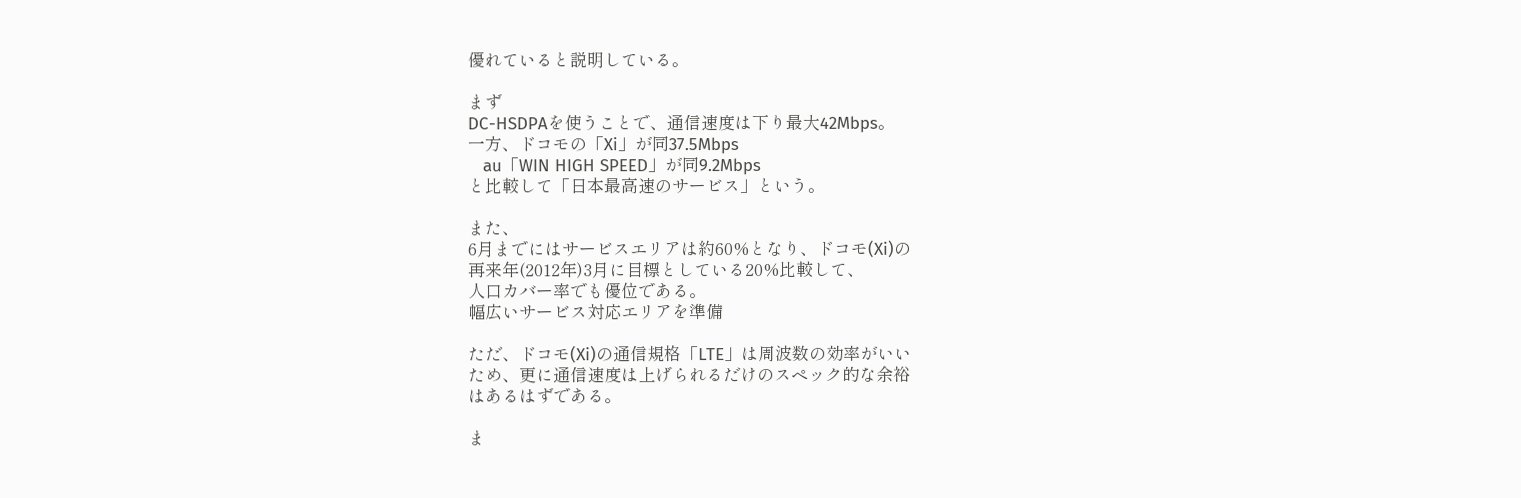優れていると説明している。

まず
DC-HSDPAを使うことで、通信速度は下り最大42Mbps。
一方、ドコモの「Xi」が同37.5Mbps
   au「WIN HIGH SPEED」が同9.2Mbps
と比較して「日本最高速のサービス」という。

また、
6月までにはサービスエリアは約60%となり、ドコモ(Xi)の
再来年(2012年)3月に目標としている20%比較して、
人口カバー率でも優位である。
幅広いサービス対応エリアを準備

ただ、ドコモ(Xi)の通信規格「LTE」は周波数の効率がいい
ため、更に通信速度は上げられるだけのスペック的な余裕
はあるはずである。

ま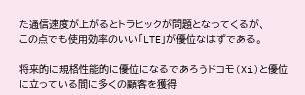た通信速度が上がるとトラヒックが問題となってくるが、
この点でも使用効率のいい「LTE」が優位なはずである。

将来的に規格性能的に優位になるであろうドコモ(Xi)と優位
に立っている間に多くの顧客を獲得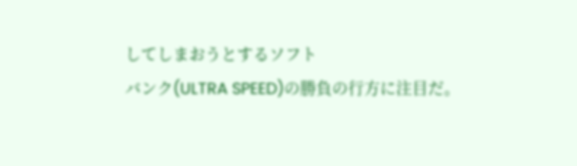してしまおうとするソフト
バンク(ULTRA SPEED)の勝負の行方に注目だ。